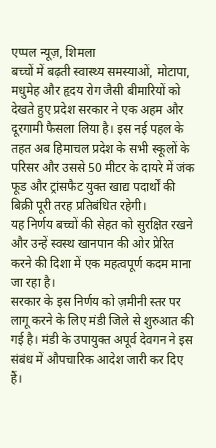एप्पल न्यूज़, शिमला
बच्चों में बढ़ती स्वास्थ्य समस्याओं, मोटापा, मधुमेह और हृदय रोग जैसी बीमारियों को देखते हुए प्रदेश सरकार ने एक अहम और दूरगामी फैसला लिया है। इस नई पहल के तहत अब हिमाचल प्रदेश के सभी स्कूलों के परिसर और उससे 50 मीटर के दायरे में जंक फूड और ट्रांसफैट युक्त खाद्य पदार्थों की बिक्री पूरी तरह प्रतिबंधित रहेगी।
यह निर्णय बच्चों की सेहत को सुरक्षित रखने और उन्हें स्वस्थ खानपान की ओर प्रेरित करने की दिशा में एक महत्वपूर्ण कदम माना जा रहा है।
सरकार के इस निर्णय को ज़मीनी स्तर पर लागू करने के लिए मंडी जिले से शुरुआत की गई है। मंडी के उपायुक्त अपूर्व देवगन ने इस संबंध में औपचारिक आदेश जारी कर दिए हैं।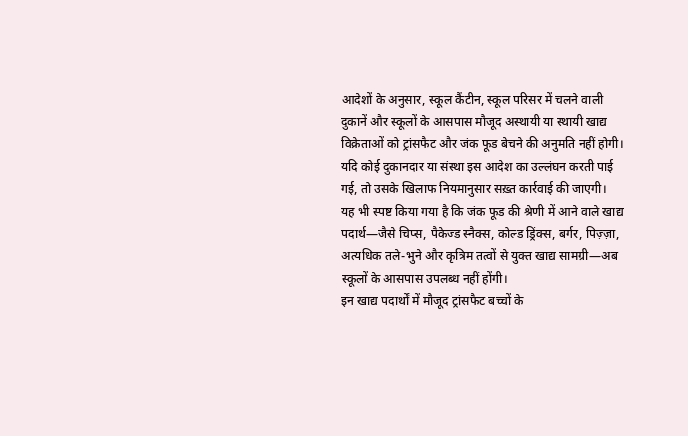आदेशों के अनुसार, स्कूल कैंटीन, स्कूल परिसर में चलने वाली दुकानें और स्कूलों के आसपास मौजूद अस्थायी या स्थायी खाद्य विक्रेताओं को ट्रांसफैट और जंक फूड बेचने की अनुमति नहीं होगी।
यदि कोई दुकानदार या संस्था इस आदेश का उल्लंघन करती पाई गई, तो उसके खिलाफ नियमानुसार सख़्त कार्रवाई की जाएगी।
यह भी स्पष्ट किया गया है कि जंक फूड की श्रेणी में आने वाले खाद्य पदार्थ—जैसे चिप्स, पैकेज्ड स्नैक्स, कोल्ड ड्रिंक्स, बर्गर, पिज़्ज़ा, अत्यधिक तले-भुने और कृत्रिम तत्वों से युक्त खाद्य सामग्री—अब स्कूलों के आसपास उपलब्ध नहीं होंगी।
इन खाद्य पदार्थों में मौजूद ट्रांसफैट बच्चों के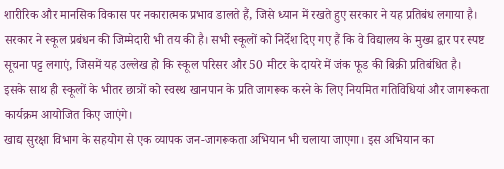शारीरिक और मानसिक विकास पर नकारात्मक प्रभाव डालते हैं, जिसे ध्यान में रखते हुए सरकार ने यह प्रतिबंध लगाया है।
सरकार ने स्कूल प्रबंधन की जिम्मेदारी भी तय की है। सभी स्कूलों को निर्देश दिए गए हैं कि वे विद्यालय के मुख्य द्वार पर स्पष्ट सूचना पट्ट लगाएं, जिसमें यह उल्लेख हो कि स्कूल परिसर और 50 मीटर के दायरे में जंक फूड की बिक्री प्रतिबंधित है।
इसके साथ ही स्कूलों के भीतर छात्रों को स्वस्थ खानपान के प्रति जागरूक करने के लिए नियमित गतिविधियां और जागरूकता कार्यक्रम आयोजित किए जाएंगे।
खाद्य सुरक्षा विभाग के सहयोग से एक व्यापक जन-जागरूकता अभियान भी चलाया जाएगा। इस अभियान का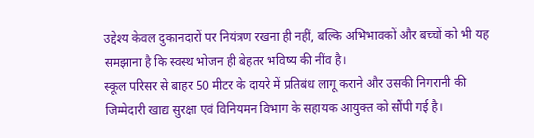उद्देश्य केवल दुकानदारों पर नियंत्रण रखना ही नहीं, बल्कि अभिभावकों और बच्चों को भी यह समझाना है कि स्वस्थ भोजन ही बेहतर भविष्य की नींव है।
स्कूल परिसर से बाहर 50 मीटर के दायरे में प्रतिबंध लागू कराने और उसकी निगरानी की जिम्मेदारी खाद्य सुरक्षा एवं विनियमन विभाग के सहायक आयुक्त को सौंपी गई है।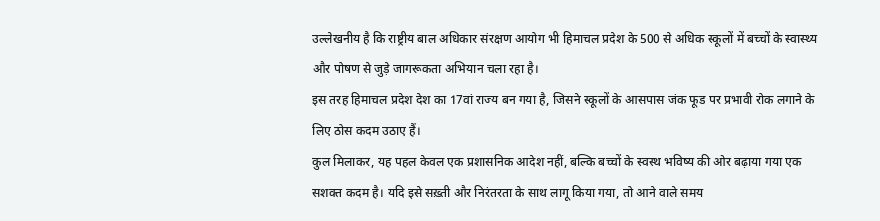उल्लेखनीय है कि राष्ट्रीय बाल अधिकार संरक्षण आयोग भी हिमाचल प्रदेश के 500 से अधिक स्कूलों में बच्चों के स्वास्थ्य और पोषण से जुड़े जागरूकता अभियान चला रहा है।
इस तरह हिमाचल प्रदेश देश का 17वां राज्य बन गया है, जिसने स्कूलों के आसपास जंक फूड पर प्रभावी रोक लगाने के लिए ठोस कदम उठाए हैं।
कुल मिलाकर, यह पहल केवल एक प्रशासनिक आदेश नहीं, बल्कि बच्चों के स्वस्थ भविष्य की ओर बढ़ाया गया एक सशक्त कदम है। यदि इसे सख़्ती और निरंतरता के साथ लागू किया गया, तो आने वाले समय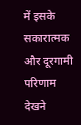में इसके सकारात्मक और दूरगामी परिणाम देखने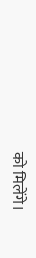को मिलेंगे।